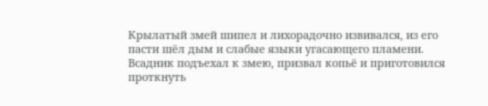Крылатый змей шипел и лихорадочно извивался, из его пасти шёл дым и слабые языки угасающего пламени. Всадник подъехал к змею, призвал копьё и приготовился проткнуть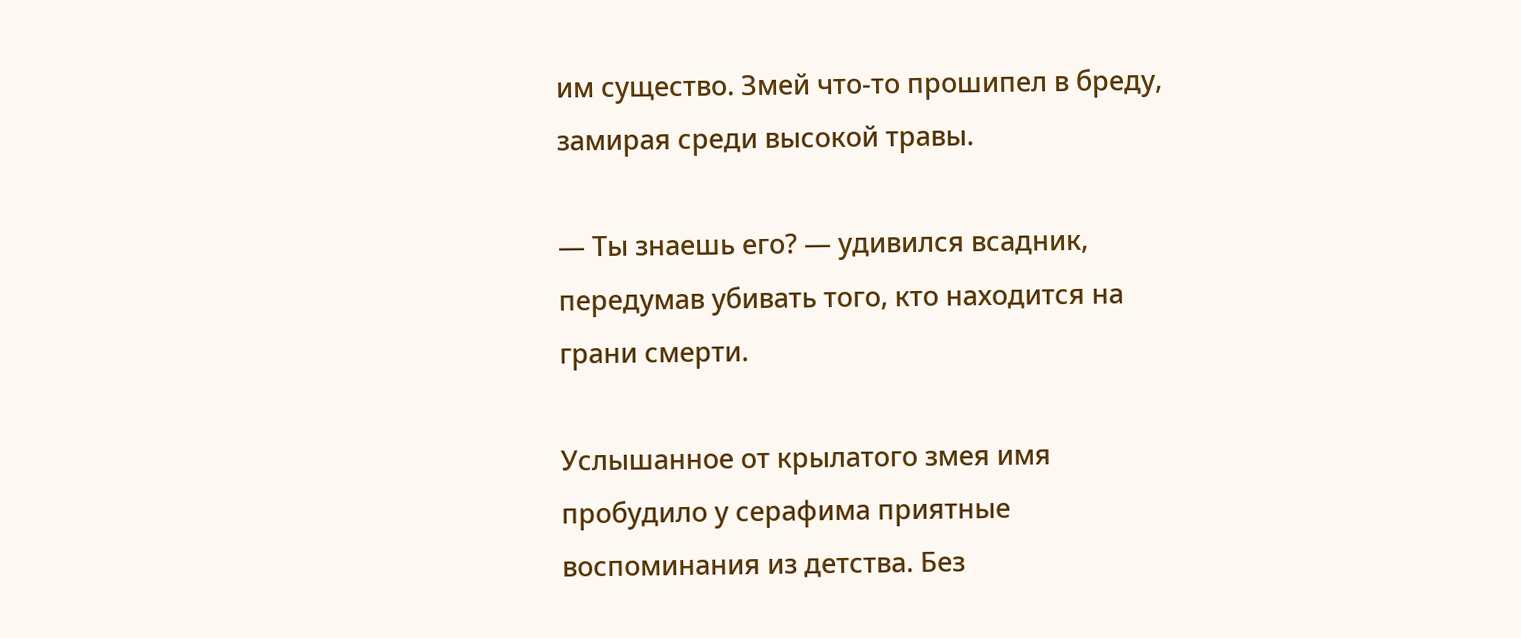им существо. Змей что-то прошипел в бреду, замирая среди высокой травы.

— Ты знаешь его? — удивился всадник, передумав убивать того, кто находится на грани смерти.

Услышанное от крылатого змея имя пробудило у серафима приятные воспоминания из детства. Без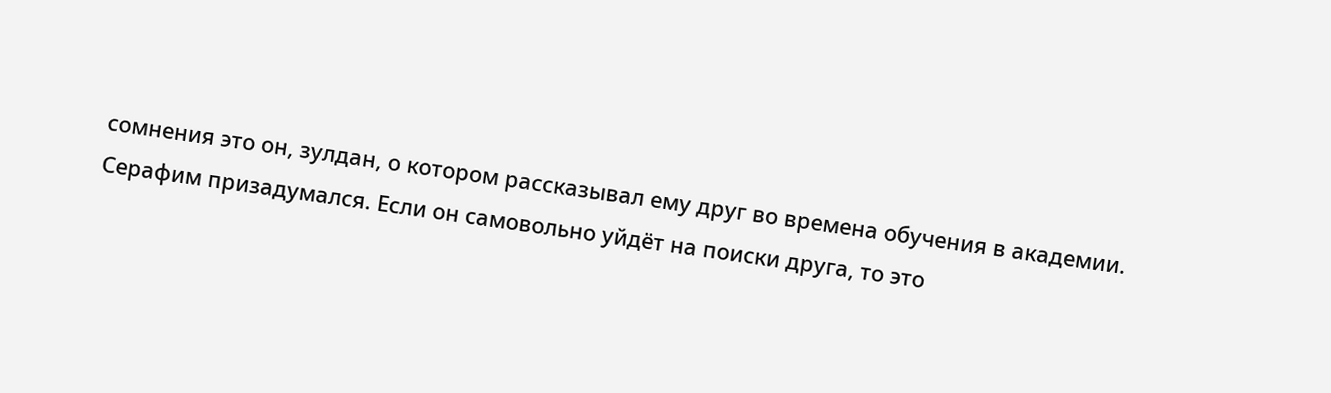сомнения это он, зулдан, о котором рассказывал ему друг во времена обучения в академии. Серафим призадумался. Если он самовольно уйдёт на поиски друга, то это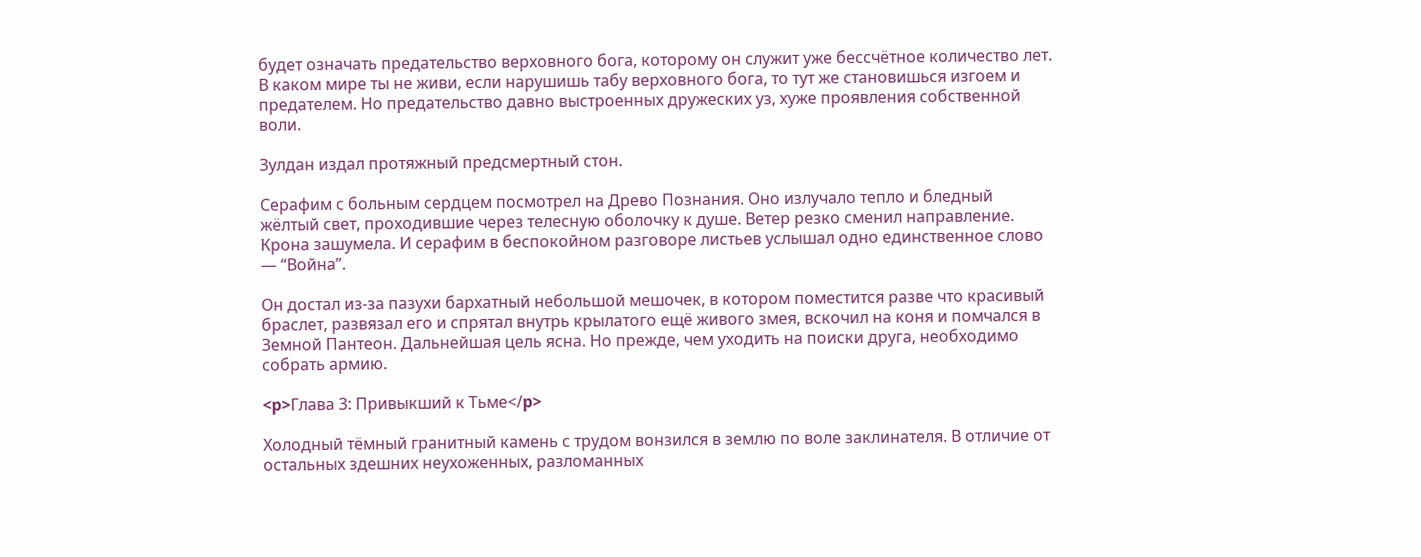будет означать предательство верховного бога, которому он служит уже бессчётное количество лет. В каком мире ты не живи, если нарушишь табу верховного бога, то тут же становишься изгоем и предателем. Но предательство давно выстроенных дружеских уз, хуже проявления собственной воли.

Зулдан издал протяжный предсмертный стон.

Серафим с больным сердцем посмотрел на Древо Познания. Оно излучало тепло и бледный жёлтый свет, проходившие через телесную оболочку к душе. Ветер резко сменил направление. Крона зашумела. И серафим в беспокойном разговоре листьев услышал одно единственное слово — “Война”.

Он достал из-за пазухи бархатный небольшой мешочек, в котором поместится разве что красивый браслет, развязал его и спрятал внутрь крылатого ещё живого змея, вскочил на коня и помчался в Земной Пантеон. Дальнейшая цель ясна. Но прежде, чем уходить на поиски друга, необходимо собрать армию.

<p>Глава 3: Привыкший к Тьме</p>

Холодный тёмный гранитный камень с трудом вонзился в землю по воле заклинателя. В отличие от остальных здешних неухоженных, разломанных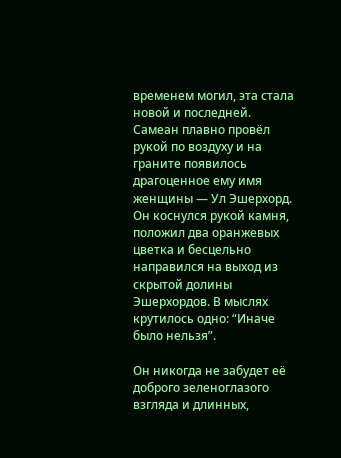временем могил, эта стала новой и последней. Самеан плавно провёл рукой по воздуху и на граните появилось драгоценное ему имя женщины — Ул Эшерхорд. Он коснулся рукой камня, положил два оранжевых цветка и бесцельно направился на выход из скрытой долины Эшерхордов. В мыслях крутилось одно: “Иначе было нельзя”.

Он никогда не забудет её доброго зеленоглазого взгляда и длинных,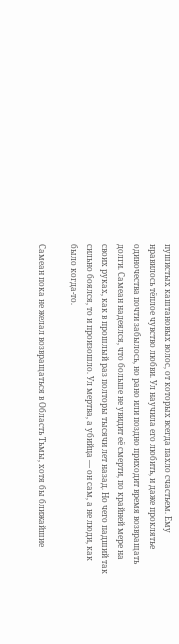пушистых каштановых волос, от которых всегда пахло счастьем. Ему нравилось тёплое чувство любви. Ул научила его любить, и даже проклятье одиночества почти забылось, но рано или поздно приходит время возвращать долги. Самеан надеялся, что больше не увидит её смерти, по крайней мере на своих руках, как в прошлый раз полторы тысячи лет назад. Но чего падший так сильно боялся, то и произошло. Ул мертва, а убийца — он сам, а не люди, как было когда-то.

Самеан пока не желал возвращаться в Область Тьмы, хотя бы ближайшие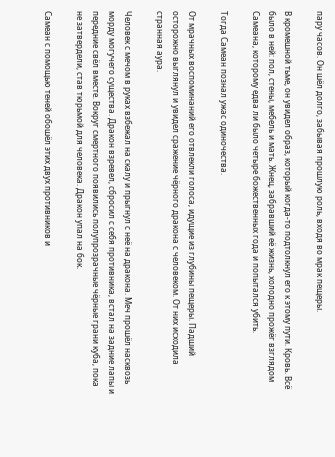пару часов. Он шёл долго, забывая прошлую роль, входя во мрак пещеры.

В кромешной тьме, он увидел образ, который когда-то подтолкнул его к этому пути. Кровь. Всё было в ней: пол, стены, мебель и мать. Жнец, забравший её жизнь, холодно прожёг взглядом Самеана, которому едва ли было четыре божественных года и попытался убить.

Тогда Самеан познал ужас одиночества.

От мрачных воспоминаний его отвлекли голоса, идущие из глубины пещеры. Падший осторожно выглянул и увидел сражение чёрного дракона с человеком. От них исходила странная аура.

Человек с мечом в руках взбежал на скалу и прыгнул с неё на дракона. Меч прошёл насквозь морду могучего существа. Дракон взревел, сбросил с себя противника, встал на задние лапы и передние свёл вместе. Вокруг смертного появились полупрозрачные чёрные грани куба, пока не затвердели, став тюрьмой для человека. Дракон упал на бок.

Самеан с помощью теней обошёл этих двух противников и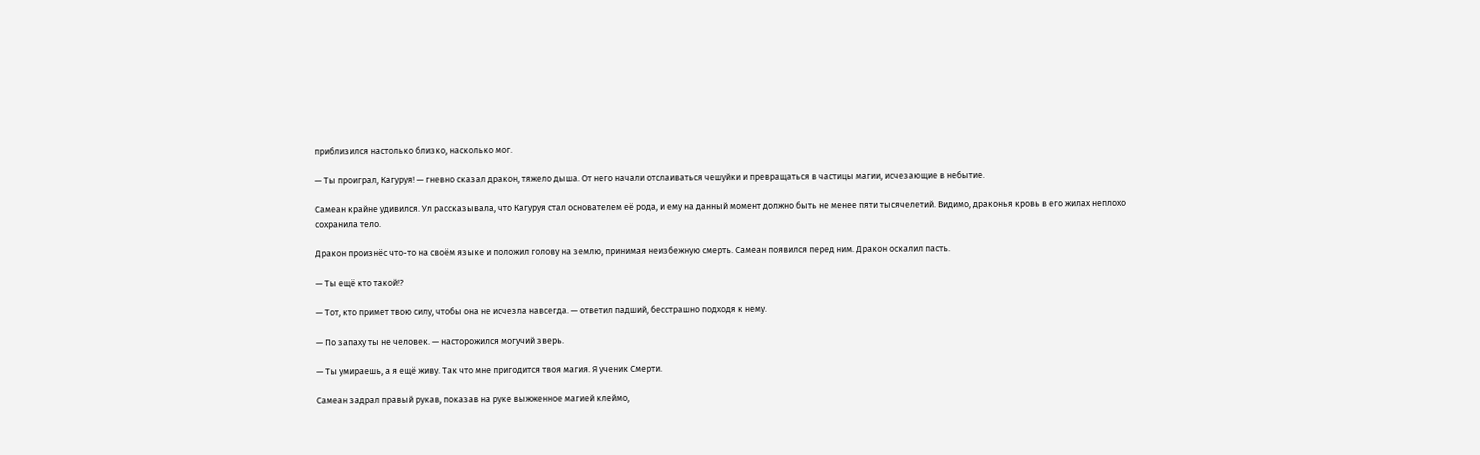приблизился настолько близко, насколько мог.

— Ты проиграл, Кагуруя! — гневно сказал дракон, тяжело дыша. От него начали отслаиваться чешуйки и превращаться в частицы магии, исчезающие в небытие.

Самеан крайне удивился. Ул рассказывала, что Кагуруя стал основателем её рода, и ему на данный момент должно быть не менее пяти тысячелетий. Видимо, драконья кровь в его жилах неплохо сохранила тело.

Дракон произнёс что-то на своём языке и положил голову на землю, принимая неизбежную смерть. Самеан появился перед ним. Дракон оскалил пасть.

— Ты ещё кто такой!?

— Тот, кто примет твою силу, чтобы она не исчезла навсегда. — ответил падший, бесстрашно подходя к нему.

— По запаху ты не человек. — насторожился могучий зверь.

— Ты умираешь, а я ещё живу. Так что мне пригодится твоя магия. Я ученик Смерти.

Самеан задрал правый рукав, показав на руке выжженное магией клеймо,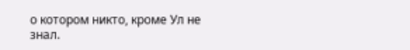о котором никто, кроме Ул не знал.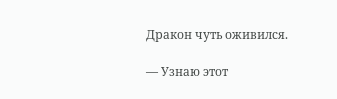Дракон чуть оживился.

— Узнаю этот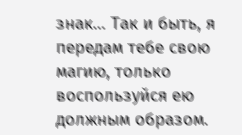знак… Так и быть, я передам тебе свою магию, только воспользуйся ею должным образом.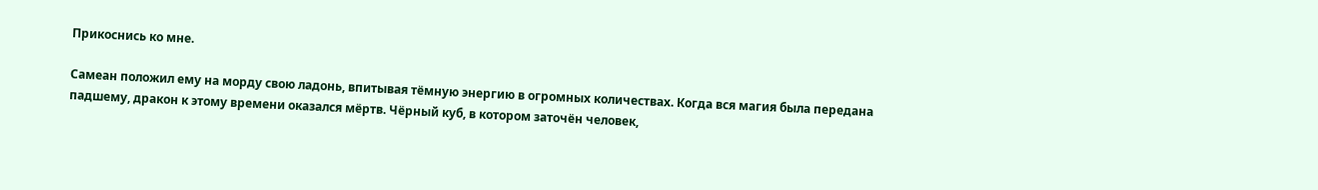Прикоснись ко мне.

Самеан положил ему на морду свою ладонь, впитывая тёмную энергию в огромных количествах. Когда вся магия была передана падшему, дракон к этому времени оказался мёртв. Чёрный куб, в котором заточён человек,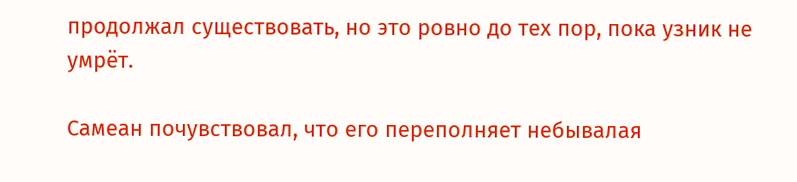продолжал существовать, но это ровно до тех пор, пока узник не умрёт.

Самеан почувствовал, что его переполняет небывалая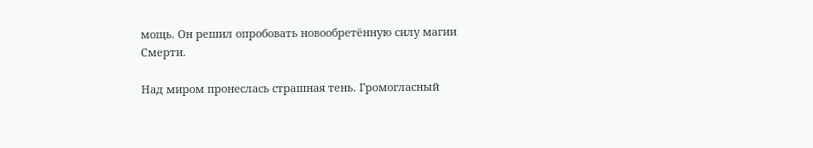мощь. Он решил опробовать новообретённую силу магии Смерти.

Над миром пронеслась страшная тень. Громогласный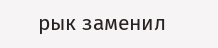рык заменил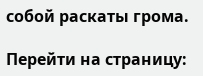собой раскаты грома.

Перейти на страницу: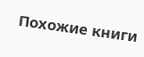Похожие книги